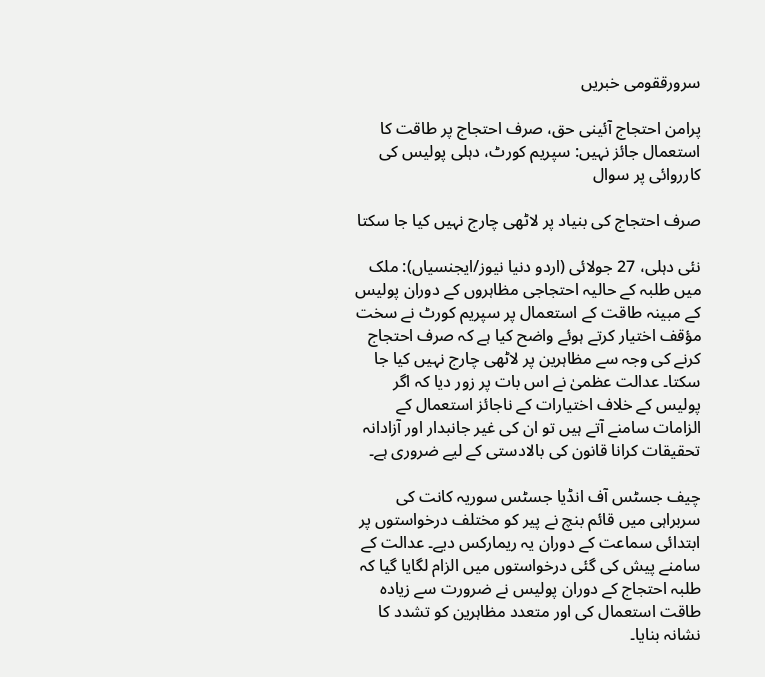سرورققومی خبریں

پرامن احتجاج آئینی حق، صرف احتجاج پر طاقت کا استعمال جائز نہیں: سپریم کورٹ، دہلی پولیس کی کارروائی پر سوال

صرف احتجاج کی بنیاد پر لاٹھی چارج نہیں کیا جا سکتا

نئی دہلی، 27 جولائی (اردو دنیا نیوز/ایجنسیاں): ملک میں طلبہ کے حالیہ احتجاجی مظاہروں کے دوران پولیس کے مبینہ طاقت کے استعمال پر سپریم کورٹ نے سخت مؤقف اختیار کرتے ہوئے واضح کیا ہے کہ صرف احتجاج کرنے کی وجہ سے مظاہرین پر لاٹھی چارج نہیں کیا جا سکتا۔ عدالت عظمیٰ نے اس بات پر زور دیا کہ اگر پولیس کے خلاف اختیارات کے ناجائز استعمال کے الزامات سامنے آتے ہیں تو ان کی غیر جانبدار اور آزادانہ تحقیقات کرانا قانون کی بالادستی کے لیے ضروری ہے۔

چیف جسٹس آف انڈیا جسٹس سوریہ کانت کی سربراہی میں قائم بنچ نے پیر کو مختلف درخواستوں پر ابتدائی سماعت کے دوران یہ ریمارکس دیے۔ عدالت کے سامنے پیش کی گئی درخواستوں میں الزام لگایا گیا کہ طلبہ احتجاج کے دوران پولیس نے ضرورت سے زیادہ طاقت استعمال کی اور متعدد مظاہرین کو تشدد کا نشانہ بنایا۔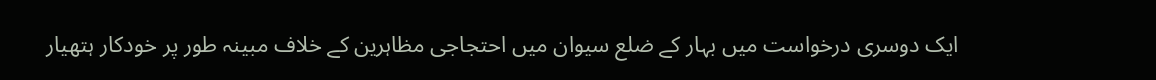ایک دوسری درخواست میں بہار کے ضلع سیوان میں احتجاجی مظاہرین کے خلاف مبینہ طور پر خودکار ہتھیار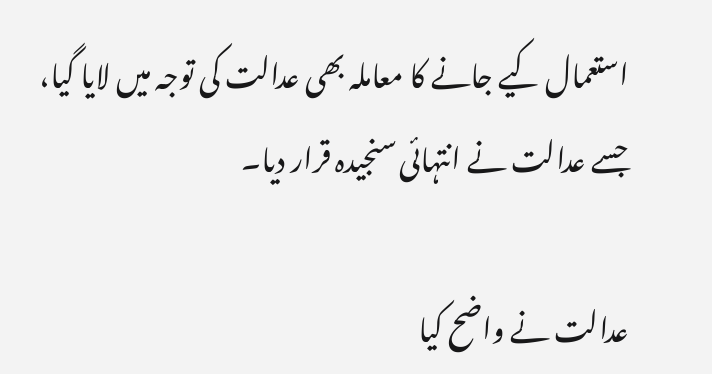استعمال کیے جانے کا معاملہ بھی عدالت کی توجہ میں لایا گیا، جسے عدالت نے انتہائی سنجیدہ قرار دیا۔

عدالت نے واضح کیا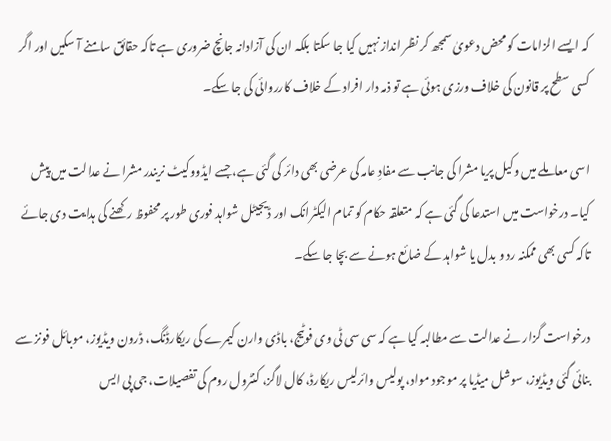کہ ایسے الزامات کو محض دعویٰ سمجھ کر نظر انداز نہیں کیا جا سکتا بلکہ ان کی آزادانہ جانچ ضروری ہے تاکہ حقائق سامنے آ سکیں اور اگر کسی سطح پر قانون کی خلاف ورزی ہوئی ہے تو ذمہ دار افراد کے خلاف کارروائی کی جا سکے۔

اسی معاملے میں وکیل پریا مشرا کی جانب سے مفادِ عامہ کی عرضی بھی دائر کی گئی ہے، جسے ایڈووکیٹ نریندر مشرا نے عدالت میں پیش کیا۔ درخواست میں استدعا کی گئی ہے کہ متعلقہ حکام کو تمام الیکٹرانک اور ڈیجیٹل شواہد فوری طور پر محفوظ رکھنے کی ہدایت دی جائے تاکہ کسی بھی ممکنہ رد و بدل یا شواہد کے ضائع ہونے سے بچا جا سکے۔

درخواست گزار نے عدالت سے مطالبہ کیا ہے کہ سی سی ٹی وی فوٹیج، باڈی وارن کیمرے کی ریکارڈنگ، ڈرون ویڈیوز، موبائل فونز سے بنائی گئی ویڈیوز، سوشل میڈیا پر موجود مواد، پولیس وائرلیس ریکارڈ، کال لاگز، کنٹرول روم کی تفصیلات، جی پی ایس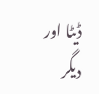ڈیٹا اور دیگر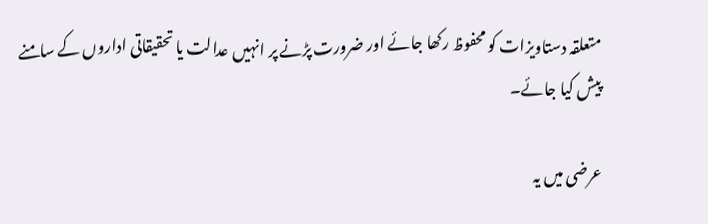متعلقہ دستاویزات کو محفوظ رکھا جائے اور ضرورت پڑنے پر انہیں عدالت یا تحقیقاتی اداروں کے سامنے پیش کیا جائے۔

عرضی میں یہ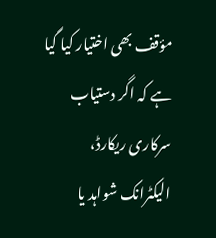مؤقف بھی اختیار کیا گیا ہے کہ اگر دستیاب سرکاری ریکارڈ، الیکٹرانک شواہد یا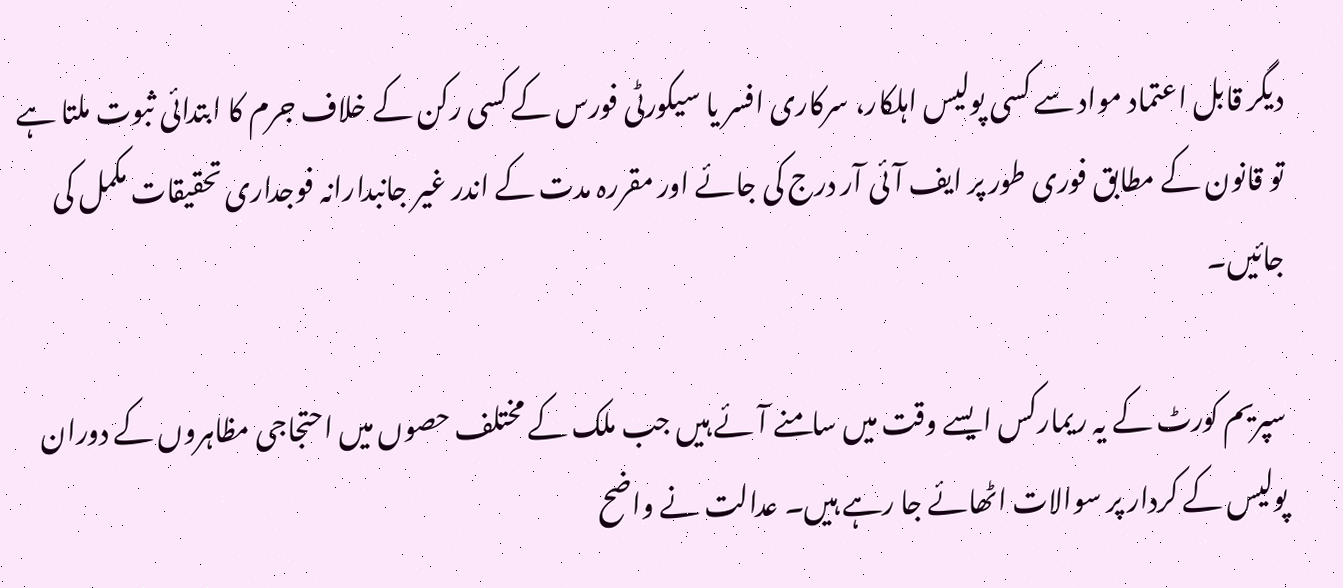دیگر قابل اعتماد مواد سے کسی پولیس اہلکار، سرکاری افسر یا سیکورٹی فورس کے کسی رکن کے خلاف جرم کا ابتدائی ثبوت ملتا ہے تو قانون کے مطابق فوری طور پر ایف آئی آر درج کی جائے اور مقررہ مدت کے اندر غیر جانبدارانہ فوجداری تحقیقات مکمل کی جائیں۔

سپریم کورٹ کے یہ ریمارکس ایسے وقت میں سامنے آئے ہیں جب ملک کے مختلف حصوں میں احتجاجی مظاہروں کے دوران پولیس کے کردار پر سوالات اٹھائے جا رہے ہیں۔ عدالت نے واضح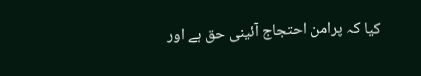کیا کہ پرامن احتجاج آئینی حق ہے اور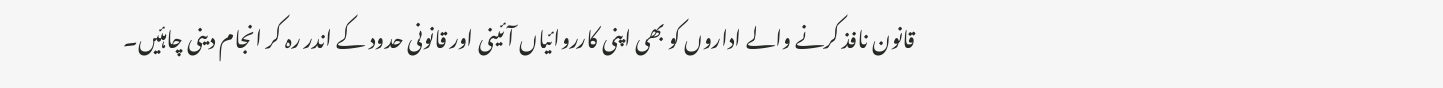قانون نافذ کرنے والے اداروں کو بھی اپنی کارروائیاں آئینی اور قانونی حدود کے اندر رہ کر انجام دینی چاہئیں۔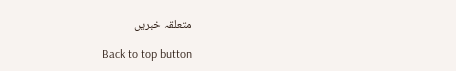متعلقہ خبریں

Back to top button